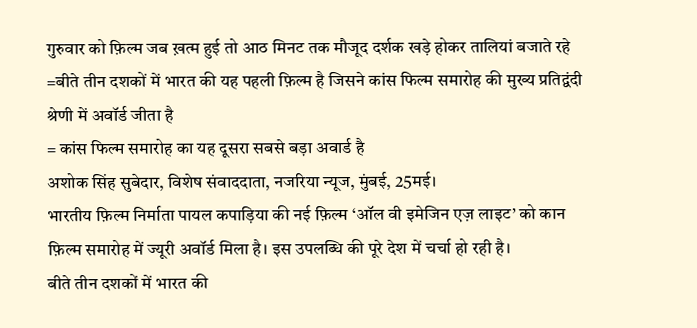गुरुवार को फ़िल्म जब ख़त्म हुई तो आठ मिनट तक मौजूद दर्शक खड़े होकर तालियां बजाते रहे
=बीते तीन दशकों में भारत की यह पहली फ़िल्म है जिसने कांस फिल्म समारोह की मुख्य प्रतिद्वंदी श्रेणी में अवॉर्ड जीता है
= कांस फिल्म समारोह का यह दूसरा सबसे बड़ा अवार्ड है
अशोक सिंह सुबेदार, विशेष संवाददाता, नजरिया न्यूज, मुंबई, 25मई।
भारतीय फ़िल्म निर्माता पायल कपाड़िया की नई फ़िल्म ‘ऑल वी इमेजिन एज़ लाइट’ को कान फ़िल्म समारोह में ज्यूरी अवॉर्ड मिला है। इस उपलब्धि की पूरे देश में चर्चा हो रही है।
बीते तीन दशकों में भारत की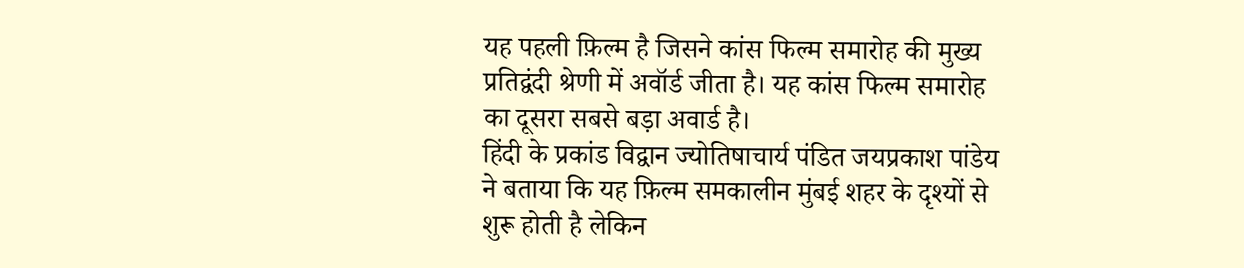यह पहली फ़िल्म है जिसने कांस फिल्म समारोह की मुख्य प्रतिद्वंदी श्रेणी में अवॉर्ड जीता है। यह कांस फिल्म समारोह का दूसरा सबसे बड़ा अवार्ड है।
हिंदी के प्रकांड विद्वान ज्योतिषाचार्य पंडित जयप्रकाश पांडेय ने बताया कि यह फ़िल्म समकालीन मुंबई शहर के दृश्यों से शुरू होती है लेकिन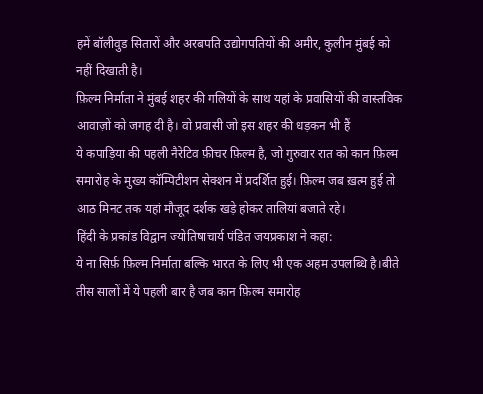हमें बॉलीवुड सितारों और अरबपति उद्योगपतियों की अमीर, कुलीन मुंबई को नहीं दिखाती है।
फ़िल्म निर्माता ने मुंबई शहर की गलियों के साथ यहां के प्रवासियों की वास्तविक आवाज़ों को जगह दी है। वो प्रवासी जो इस शहर की धड़कन भी हैं
ये कपाड़िया की पहली नैरेटिव फ़ीचर फ़िल्म है, जो गुरुवार रात को कान फ़िल्म समारोह के मुख्य कॉम्पिटीशन सेक्शन में प्रदर्शित हुई। फ़िल्म जब ख़त्म हुई तो आठ मिनट तक यहां मौजूद दर्शक खड़े होकर तालियां बजाते रहे।
हिंदी के प्रकांड विद्वान ज्योतिषाचार्य पंडित जयप्रकाश ने कहा:
ये ना सिर्फ़ फ़िल्म निर्माता बल्कि भारत के लिए भी एक अहम उपलब्धि है।बीते तीस सालों में ये पहली बार है जब कान फ़िल्म समारोह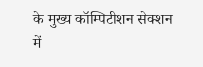के मुख्य कॉम्पिटीशन सेक्शन में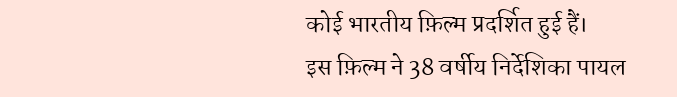कोई भारतीय फ़िल्म प्रदर्शित हुई हैं।
इस फ़िल्म ने 38 वर्षीय निर्देशिका पायल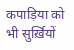कपाड़िया को भी सुर्ख़ियों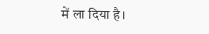में ला दिया है।